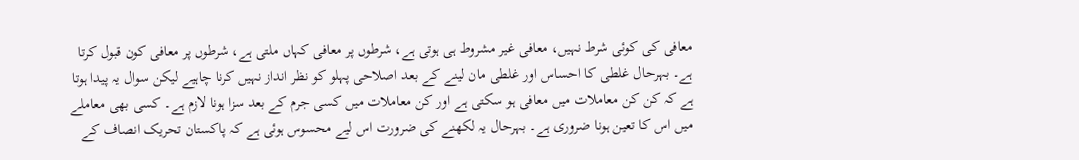معافی کی کوئی شرط نہیں، معافی غیر مشروط ہی ہوتی ہے، شرطوں پر معافی کہاں ملتی ہے، شرطوں پر معافی کون قبول کرتا ہے۔ بہرحال غلطی کا احساس اور غلطی مان لینے کے بعد اصلاحی پہلو کو نظر انداز نہیں کرنا چاہیے لیکن سوال یہ پیدا ہوتا ہے کہ کن کن معاملات میں معافی ہو سکتی ہے اور کن معاملات میں کسی جرم کے بعد سزا ہونا لازم ہے۔ کسی بھی معاملے میں اس کا تعین ہونا ضروری ہے۔ بہرحال یہ لکھنے کی ضرورت اس لیے محسوس ہوئی ہے کہ پاکستان تحریک انصاف کے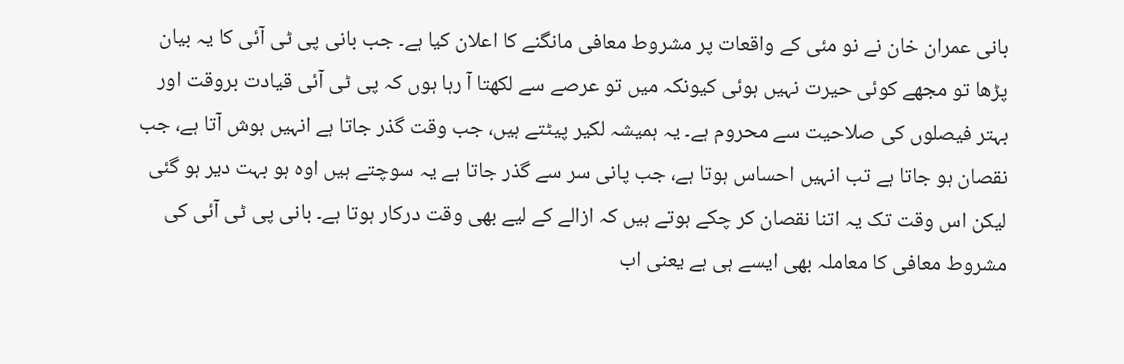بانی عمران خان نے نو مئی کے واقعات پر مشروط معافی مانگنے کا اعلان کیا ہے۔ جب بانی پی ٹی آئی کا یہ بیان پڑھا تو مجھے کوئی حیرت نہیں ہوئی کیونکہ میں تو عرصے سے لکھتا آ رہا ہوں کہ پی ٹی آئی قیادت بروقت اور بہتر فیصلوں کی صلاحیت سے محروم ہے۔ یہ ہمیشہ لکیر پیٹتے ہیں، جب وقت گذر جاتا ہے انہیں ہوش آتا ہے، جب نقصان ہو جاتا ہے تب انہیں احساس ہوتا ہے، جب پانی سر سے گذر جاتا ہے یہ سوچتے ہیں اوہ ہو بہت دیر ہو گئی لیکن اس وقت تک یہ اتنا نقصان کر چکے ہوتے ہیں کہ ازالے کے لیے بھی وقت درکار ہوتا ہے۔ بانی پی ٹی آئی کی مشروط معافی کا معاملہ بھی ایسے ہی ہے یعنی اب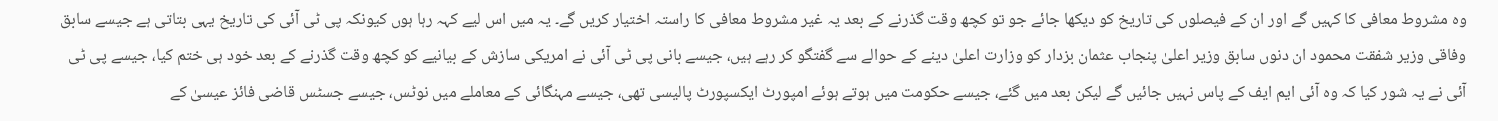وہ مشروط معافی کا کہیں گے اور ان کے فیصلوں کی تاریخ کو دیکھا جائے جو تو کچھ وقت گذرنے کے بعد یہ غیر مشروط معافی کا راستہ اختیار کریں گے۔ یہ میں اس لیے کہہ رہا ہوں کیونکہ پی ٹی آئی کی تاریخ یہی بتاتی ہے جیسے سابق وفاقی وزیر شفقت محمود ان دنوں سابق وزیر اعلیٰ پنجاب عثمان بزدار کو وزارت اعلیٰ دینے کے حوالے سے گفتگو کر رہے ہیں، جیسے بانی پی ٹی آئی نے امریکی سازش کے بیانیے کو کچھ وقت گذرنے کے بعد خود ہی ختم کیا، جیسے پی ٹی آئی نے یہ شور کیا کہ وہ آئی ایم ایف کے پاس نہیں جائیں گے لیکن بعد میں گئے، جیسے حکومت میں ہوتے ہوئے امپورٹ ایکسپورٹ پالیسی تھی، جیسے مہنگائی کے معاملے میں نوٹس، جیسے جسٹس قاضی فائز عیسیٰ کے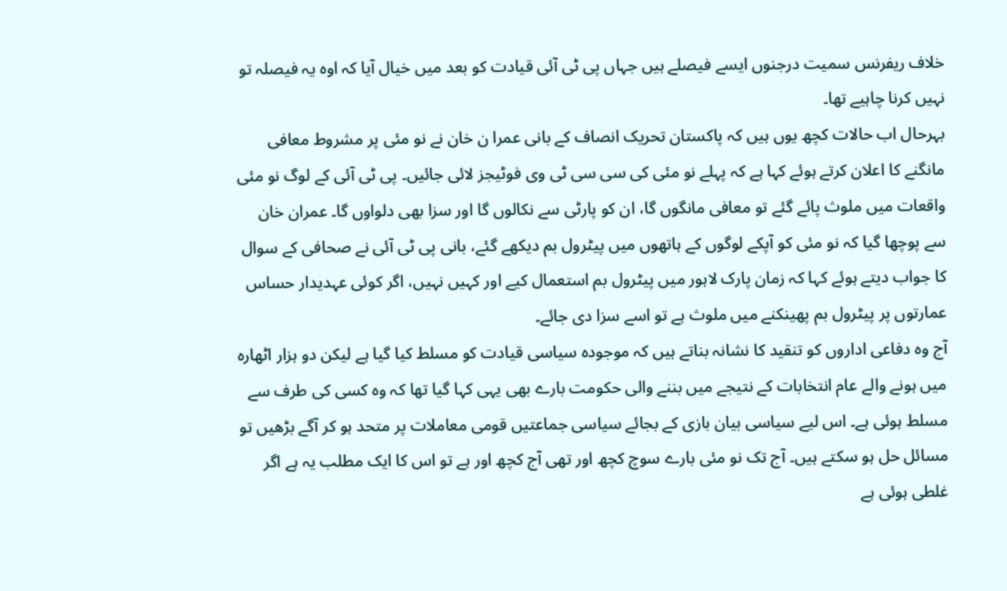خلاف ریفرنس سمیت درجنوں ایسے فیصلے ہیں جہاں پی ٹی آئی قیادت کو بعد میں خیال آیا کہ اوہ یہ فیصلہ تو نہیں کرنا چاہیے تھا۔
بہرحال اب حالات کچھ یوں ہیں کہ پاکستان تحریک انصاف کے بانی عمرا ن خان نے نو مئی پر مشروط معافی مانگنے کا اعلان کرتے ہوئے کہا ہے کہ پہلے نو مئی کی سی سی ٹی وی فوٹیجز لائی جائیں۔ پی ٹی آئی کے لوگ نو مئی واقعات میں ملوث پائے گئے تو معافی مانگوں گا، ان کو پارٹی سے نکالوں گا اور سزا بھی دلواوں گا۔ عمران خان سے پوچھا گیا کہ نو مئی کو آپکے لوگوں کے ہاتھوں میں پیٹرول بم دیکھے گئے، بانی پی ٹی آئی نے صحافی کے سوال کا جواب دیتے ہوئے کہا کہ زمان پارک لاہور میں پیٹرول بم استعمال کیے اور کہیں نہیں، اگر کوئی عہدیدار حساس عمارتوں پر پیٹرول بم پھینکنے میں ملوث ہے تو اسے سزا دی جائے۔
آج وہ دفاعی اداروں کو تنقید کا نشانہ بناتے ہیں کہ موجودہ سیاسی قیادت کو مسلط کیا گیا ہے لیکن دو ہزار اٹھارہ میں ہونے والے عام انتخابات کے نتیجے میں بننے والی حکومت بارے بھی یہی کہا گیا تھا کہ وہ کسی کی طرف سے مسلط ہوئی ہے۔ اس لیے سیاسی بیان بازی کے بجائے سیاسی جماعتیں قومی معاملات پر متحد ہو کر آگے بڑھیں تو مسائل حل ہو سکتے ہیں۔ آج تک نو مئی بارے سوچ کچھ اور تھی آج کچھ اور ہے تو اس کا ایک مطلب یہ ہے اگر غلطی ہوئی ہے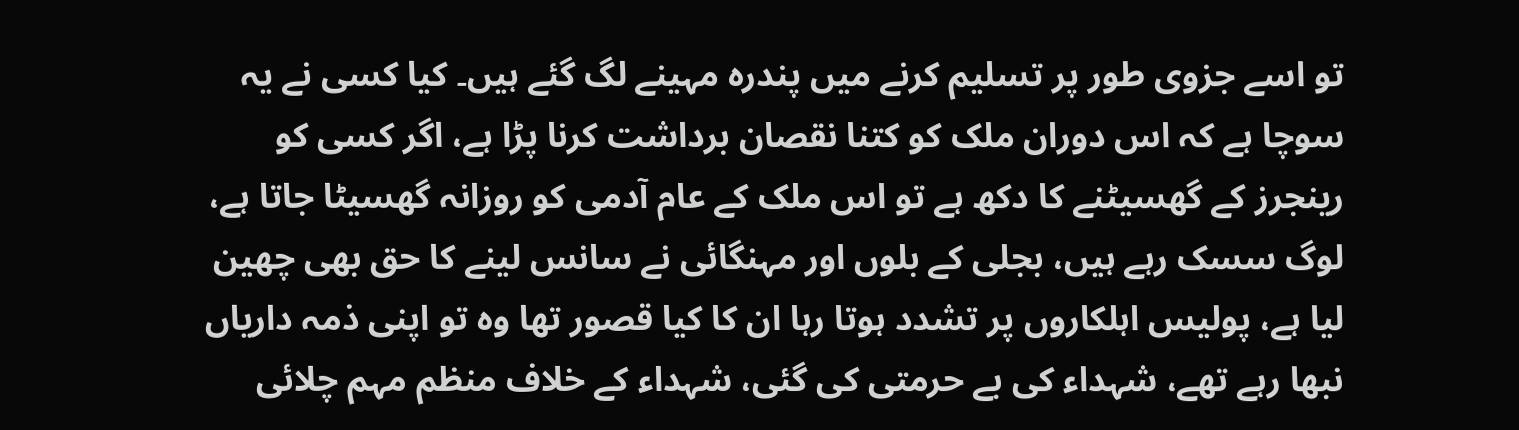تو اسے جزوی طور پر تسلیم کرنے میں پندرہ مہینے لگ گئے ہیں۔ کیا کسی نے یہ سوچا ہے کہ اس دوران ملک کو کتنا نقصان برداشت کرنا پڑا ہے، اگر کسی کو رینجرز کے گھسیٹنے کا دکھ ہے تو اس ملک کے عام آدمی کو روزانہ گھسیٹا جاتا ہے، لوگ سسک رہے ہیں، بجلی کے بلوں اور مہنگائی نے سانس لینے کا حق بھی چھین لیا ہے، پولیس اہلکاروں پر تشدد ہوتا رہا ان کا کیا قصور تھا وہ تو اپنی ذمہ داریاں نبھا رہے تھے، شہداء کی بے حرمتی کی گئی، شہداء کے خلاف منظم مہم چلائی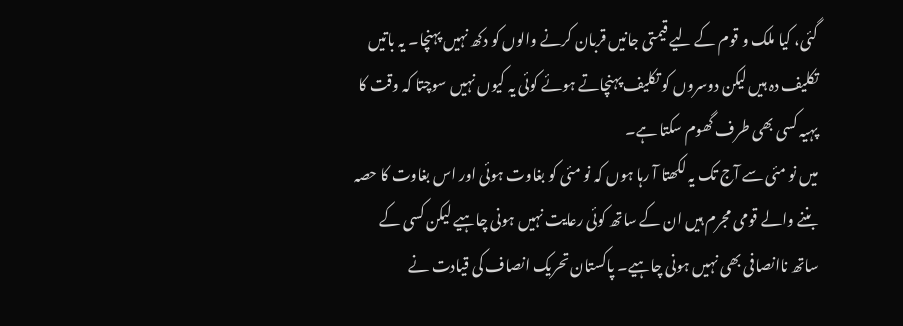گئی، کیا ملک و قوم کے لیے قیمتی جانیں قربان کرنے والوں کو دکھ نہیں پہنچا۔ یہ باتیں تکلیف دہ ہیں لیکن دوسروں کو تکلیف پہنچاتے ہوئے کوئی یہ کیوں نہیں سوچتا کہ وقت کا پہیہ کسی بھی طرف گھوم سکتا ہے۔
میں نو مئی سے آج تک یہ لکھتا آ رہا ہوں کہ نو مئی کو بغاوت ہوئی اور اس بغاوت کا حصہ بننے والے قومی مجرم ہیں ان کے ساتھ کوئی رعایت نہیں ہونی چاہیے لیکن کسی کے ساتھ ناانصافی بھی نہیں ہونی چاہیے۔ پاکستان تحریک انصاف کی قیادت نے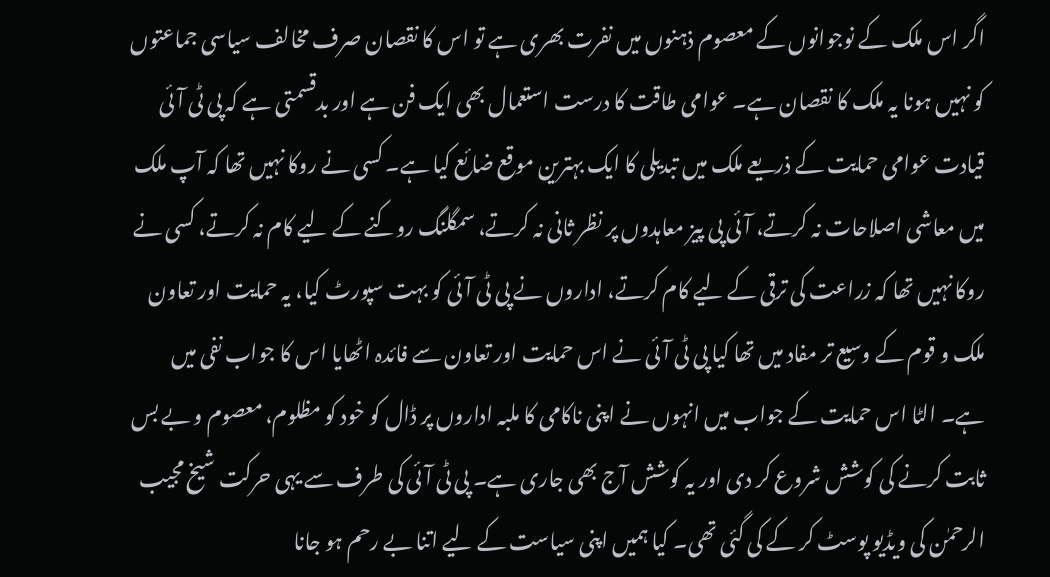اگر اس ملک کے نوجوانوں کے معصوم ذہنوں میں نفرت بھری ہے تو اس کا نقصان صرف مخالف سیاسی جماعتوں کو نہیں ہونا یہ ملک کا نقصان ہے۔ عوامی طاقت کا درست استعمال بھی ایک فن ہے اور بدقسمتی ہے کہ پی ٹی آئی قیادت عوامی حمایت کے ذریعے ملک میں تبدیلی کا ایک بہترین موقع ضائع کیا ہے۔ کسی نے روکا نہیں تھا کہ آپ ملک میں معاشی اصلاحات نہ کرتے، آئی پی پیز معاہدوں پر نظر ثانی نہ کرتے، سمگلنگ روکنے کے لیے کام نہ کرتے، کسی نے روکا نہیں تھا کہ زراعت کی ترقی کے لیے کام کرتے، اداروں نے پی ٹی آئی کو بہت سپورٹ کیا، یہ حمایت اور تعاون ملک و قوم کے وسیع تر مفاد میں تھا کیا پی ٹی آئی نے اس حمایت اور تعاون سے فائدہ اٹھایا اس کا جواب نفی میں ہے۔ الٹا اس حمایت کے جواب میں انہوں نے اپنی ناکامی کا ملبہ اداروں پر ڈال کو خود کو مظلوم، معصوم و بے بس ثابت کرنے کی کوشش شروع کر دی اور یہ کوشش آج بھی جاری ہے۔ پی ٹی آئی کی طرف سے یہی حرکت شیخ مجیب الرحمٰن کی ویڈیو پوسٹ کر کے کی گئی تھی۔ کیا ہمیں اپنی سیاست کے لیے اتنا بے رحم ہو جانا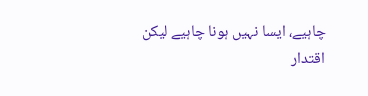چاہیے، ایسا نہیں ہونا چاہیے لیکن اقتدار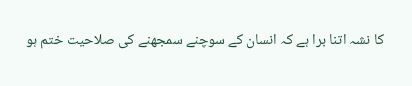کا نشہ اتنا برا ہے کہ انسان کے سوچنے سمجھنے کی صلاحیت ختم ہو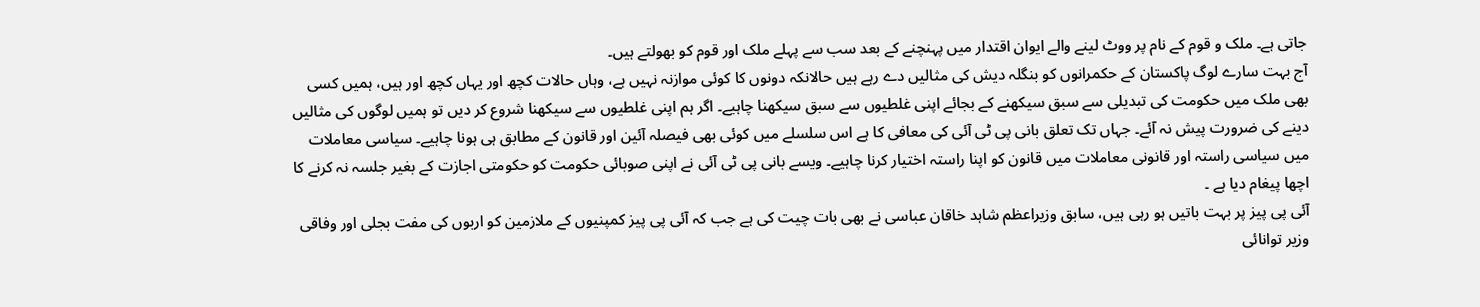جاتی ہے۔ ملک و قوم کے نام پر ووٹ لینے والے ایوان اقتدار میں پہنچنے کے بعد سب سے پہلے ملک اور قوم کو بھولتے ہیں۔
آج بہت سارے لوگ پاکستان کے حکمرانوں کو بنگلہ دیش کی مثالیں دے رہے ہیں حالانکہ دونوں کا کوئی موازنہ نہیں ہے، وہاں حالات کچھ اور یہاں کچھ اور ہیں، ہمیں کسی بھی ملک میں حکومت کی تبدیلی سے سبق سیکھنے کے بجائے اپنی غلطیوں سے سبق سیکھنا چاہیے۔ اگر ہم اپنی غلطیوں سے سیکھنا شروع کر دیں تو ہمیں لوگوں کی مثالیں دینے کی ضرورت پیش نہ آئے۔ جہاں تک تعلق بانی پی ٹی آئی کی معافی کا ہے اس سلسلے میں کوئی بھی فیصلہ آئین اور قانون کے مطابق ہی ہونا چاہیے۔ سیاسی معاملات میں سیاسی راستہ اور قانونی معاملات میں قانون کو اپنا راستہ اختیار کرنا چاہیے۔ ویسے بانی پی ٹی آئی نے اپنی صوبائی حکومت کو حکومتی اجازت کے بغیر جلسہ نہ کرنے کا اچھا پیغام دیا ہے ۔
آئی پی پیز پر بہت باتیں ہو رہی ہیں، سابق وزیراعظم شاہد خاقان عباسی نے بھی بات چیت کی ہے جب کہ آئی پی پیز کمپنیوں کے ملازمین کو اربوں کی مفت بجلی اور وفاقی وزیر توانائی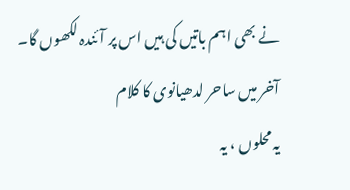نے بھی اہم باتیں کی ہیں اس پر آئندہ لکھوں گا۔
آخر میں ساحر لدھیانوی کا کلام
یہ محلوں ، یہ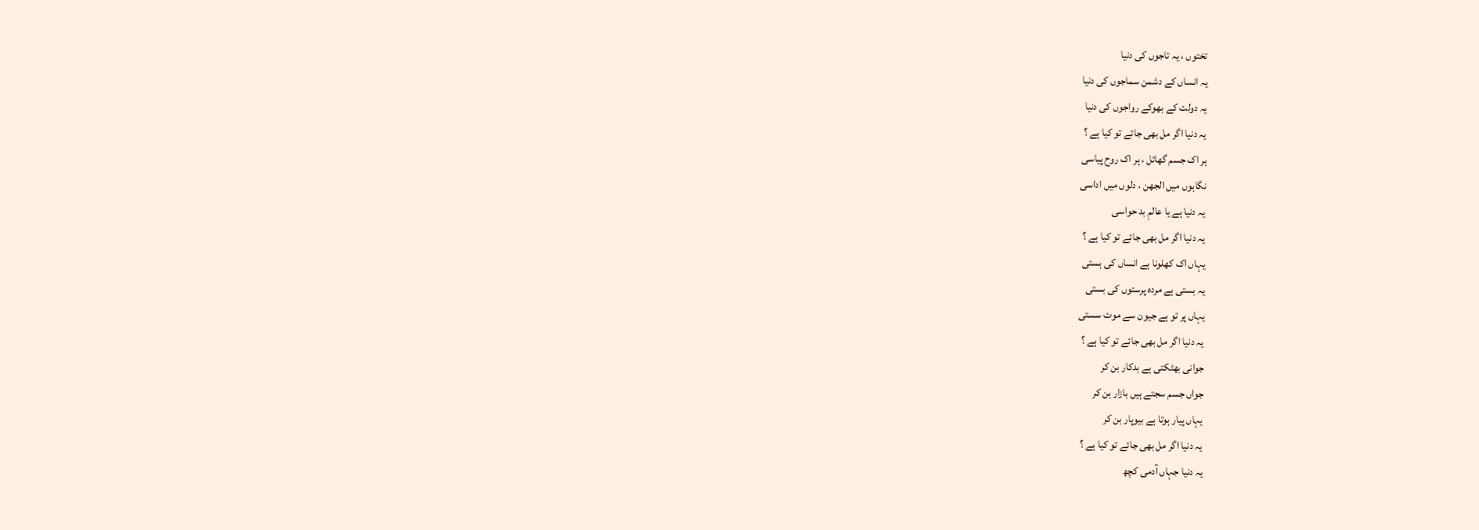تختوں ، یہ تاجوں کی دنیا
یہ انساں کے دشمن سماجوں کی دنیا
یہ دولت کے بھوکے رواجوں کی دنیا
یہ دنیا اگر مل بھی جائے تو کیا ہے ؟
ہر اک جسم گھائل ، ہر اک روح پیاسی
نگاہوں میں الجھن ، دلوں میں اداسی
یہ دنیا ہے یا عالمِ بد حواسی
یہ دنیا اگر مل بھی جائے تو کیا ہے ؟
یہاں اک کھلونا ہے انساں کی ہستی
یہ بستی ہے مردہ پرستوں کی بستی
یہاں پر تو ہے جیون سے موت سستی
یہ دنیا اگر مل بھی جائے تو کیا ہے ؟
جوانی بھٹکتی ہے بدکار بن کر
جواں جسم سجتے ہیں بازار بن کر
یہاں پیار ہوتا ہے بیوپار بن کر
یہ دنیا اگر مل بھی جائے تو کیا ہے ؟
یہ دنیا جہاں آدمی کچھ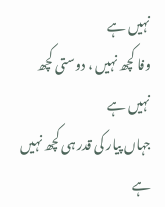نہیں ہے
وفا کچھ نہیں ، دوستی کچھ نہیں ہے
جہاں پیار کی قدر ہی کچھ نہیں ہے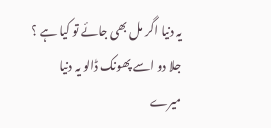یہ دنیا اگر مل بھی جائے تو کیا ہے ؟
جلا دو اسے پھونک ڈالو یہ دنیا
میرے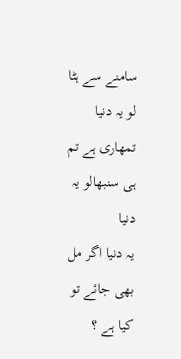سامنے سے ہٹا لو یہ دنیا
تمھاری ہے تم ہی سنبھالو یہ دنیا
یہ دنیا اگر مل بھی جائے تو کیا ہے ؟